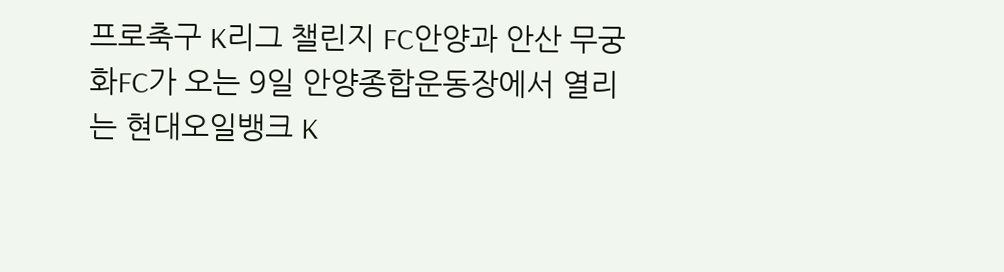프로축구 K리그 챌린지 FC안양과 안산 무궁화FC가 오는 9일 안양종합운동장에서 열리는 현대오일뱅크 K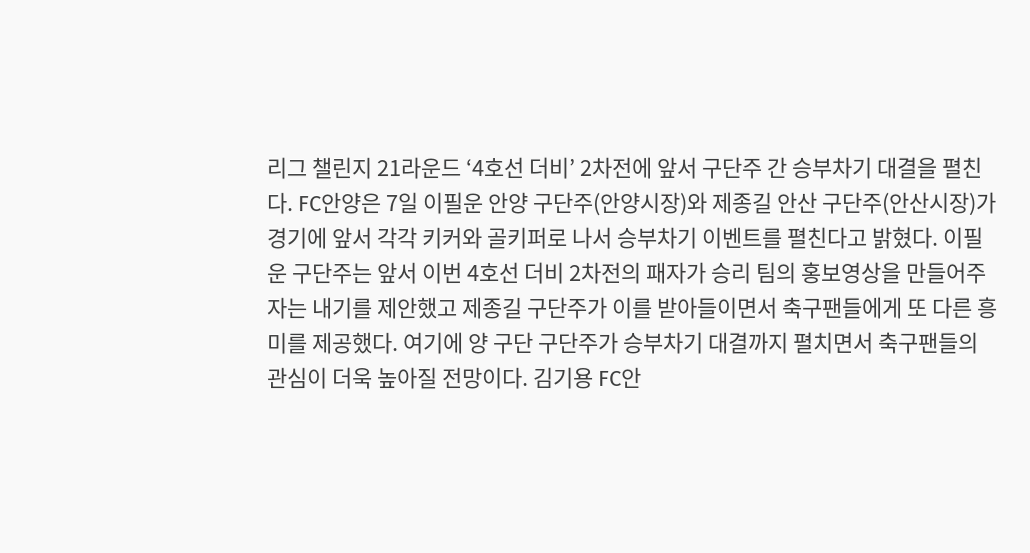리그 챌린지 21라운드 ‘4호선 더비’ 2차전에 앞서 구단주 간 승부차기 대결을 펼친다. FC안양은 7일 이필운 안양 구단주(안양시장)와 제종길 안산 구단주(안산시장)가 경기에 앞서 각각 키커와 골키퍼로 나서 승부차기 이벤트를 펼친다고 밝혔다. 이필운 구단주는 앞서 이번 4호선 더비 2차전의 패자가 승리 팀의 홍보영상을 만들어주자는 내기를 제안했고 제종길 구단주가 이를 받아들이면서 축구팬들에게 또 다른 흥미를 제공했다. 여기에 양 구단 구단주가 승부차기 대결까지 펼치면서 축구팬들의 관심이 더욱 높아질 전망이다. 김기용 FC안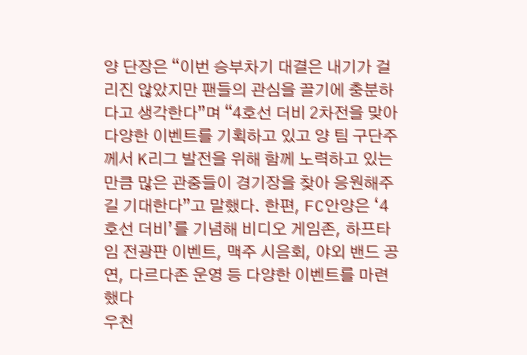양 단장은 “이번 승부차기 대결은 내기가 걸리진 않았지만 팬들의 관심을 끌기에 충분하다고 생각한다”며 “4호선 더비 2차전을 맞아 다양한 이벤트를 기획하고 있고 양 팀 구단주께서 K리그 발전을 위해 함께 노력하고 있는 만큼 많은 관중들이 경기장을 찾아 응원해주길 기대한다”고 말했다. 한편, FC안양은 ‘4호선 더비’를 기념해 비디오 게임존, 하프타임 전광판 이벤트, 맥주 시음회, 야외 밴드 공연, 다르다존 운영 등 다양한 이벤트를 마련했다
우천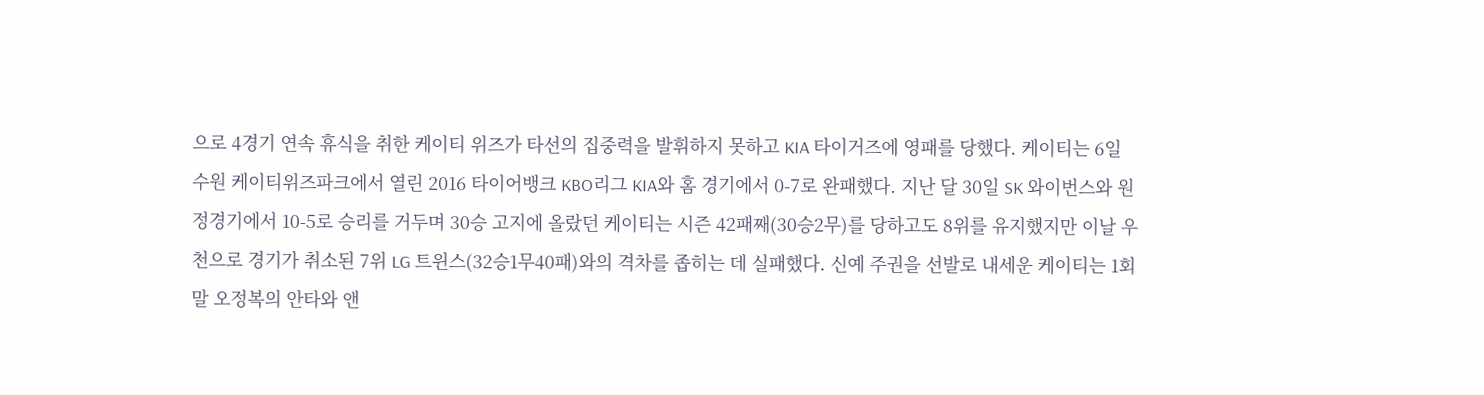으로 4경기 연속 휴식을 취한 케이티 위즈가 타선의 집중력을 발휘하지 못하고 KIA 타이거즈에 영패를 당했다. 케이티는 6일 수원 케이티위즈파크에서 열린 2016 타이어뱅크 KBO리그 KIA와 홈 경기에서 0-7로 완패했다. 지난 달 30일 SK 와이번스와 원정경기에서 10-5로 승리를 거두며 30승 고지에 올랐던 케이티는 시즌 42패째(30승2무)를 당하고도 8위를 유지했지만 이날 우천으로 경기가 취소된 7위 LG 트윈스(32승1무40패)와의 격차를 좁히는 데 실패했다. 신예 주권을 선발로 내세운 케이티는 1회말 오정복의 안타와 앤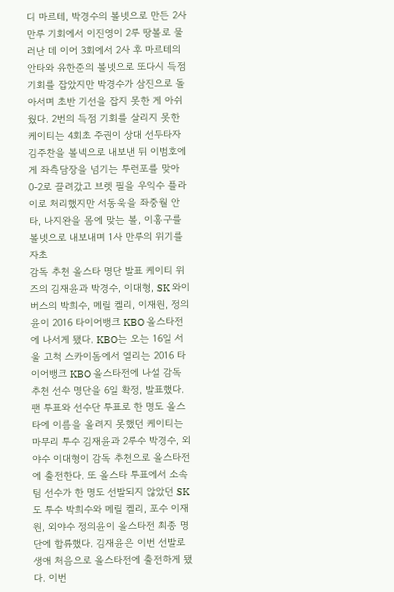디 마르테, 박경수의 볼넷으로 만든 2사 만루 기회에서 이진영이 2루 땅볼로 물러난 데 이어 3회에서 2사 후 마르테의 안타와 유한준의 볼넷으로 또다시 득점기회를 잡았지만 박경수가 삼진으로 돌아서며 초반 기선을 잡지 못한 게 아쉬웠다. 2번의 득점 기회를 살리지 못한 케이티는 4회초 주권이 상대 선두타자 김주찬을 볼넥으로 내보낸 뒤 이범호에게 좌측담장을 넘기는 투런포를 맞아 0-2로 끌려갔고 브렛 필을 우익수 플라이로 처리했지만 서동욱을 좌중월 안타, 나지완을 몸에 맞는 볼, 이홍구를 볼넷으로 내보내며 1사 만루의 위기를 자초
감독 추천 올스타 명단 발표 케이티 위즈의 김재윤과 박경수, 이대형, SK 와이버스의 박희수, 메릴 켈리, 이재원, 정의윤이 2016 타이어뱅크 KBO 올스타전에 나서게 됐다. KBO는 오는 16일 서울 고척 스카이돔에서 열리는 2016 타이어뱅크 KBO 올스타전에 나설 감독 추천 선수 명단을 6일 확정, 발표했다. 팬 투표와 선수단 투표로 한 명도 올스타에 이름을 올려지 못했던 케이티는 마무리 투수 김재윤과 2루수 박경수, 외야수 이대형이 감독 추천으로 올스타전에 출전한다. 또 올스타 투표에서 소속 팀 선수가 한 명도 선발되지 않았던 SK도 투수 박희수와 메릴 켈리, 포수 이재원, 외야수 정의윤이 올스타전 최종 명단에 합류했다. 김재윤은 이번 선발로 생애 처음으로 올스타전에 출전하게 됐다. 이번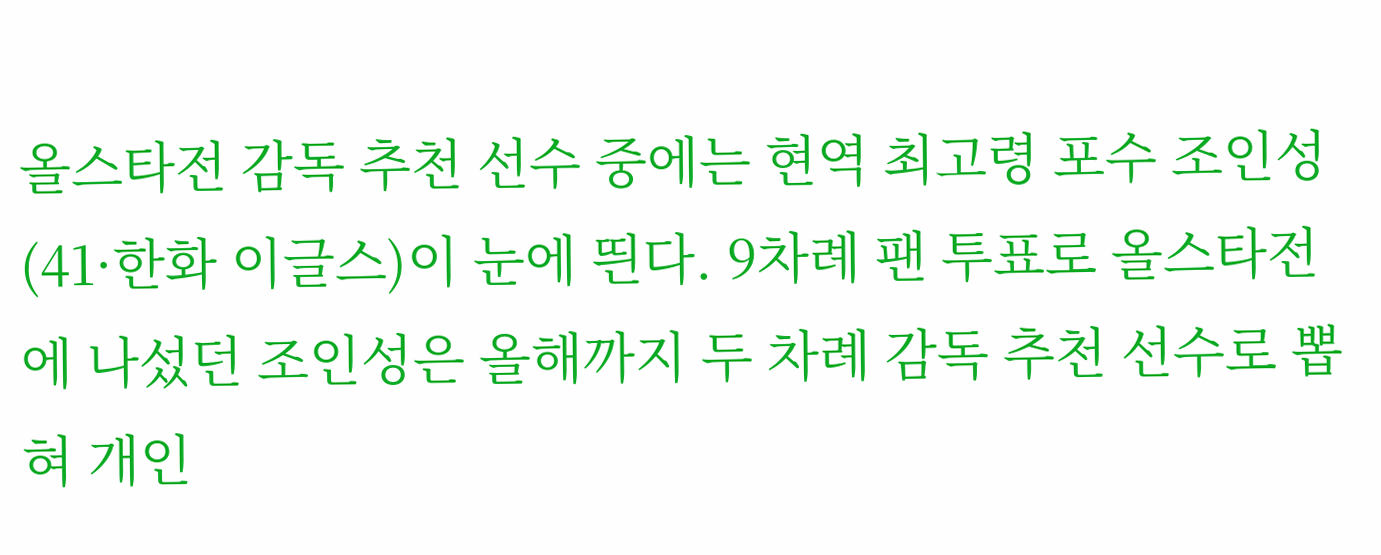올스타전 감독 추천 선수 중에는 현역 최고령 포수 조인성(41·한화 이글스)이 눈에 띈다. 9차례 팬 투표로 올스타전에 나섰던 조인성은 올해까지 두 차례 감독 추천 선수로 뽑혀 개인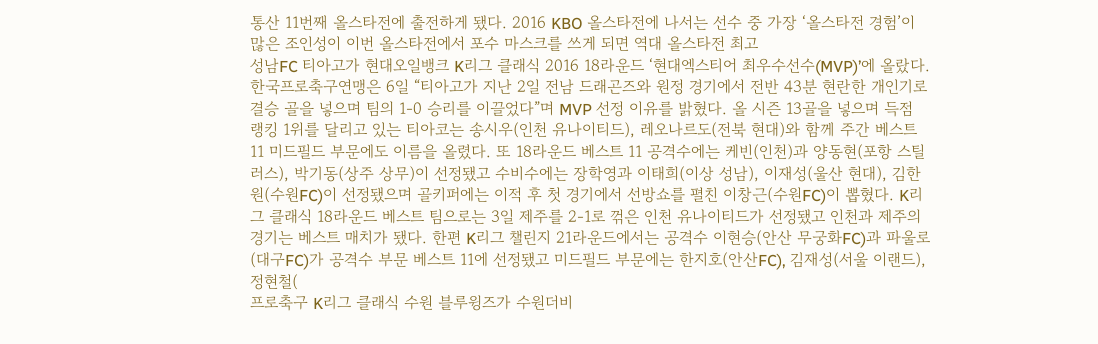통산 11번째 올스타전에 출전하게 됐다. 2016 KBO 올스타전에 나서는 선수 중 가장 ‘올스타전 경험’이 많은 조인성이 이번 올스타전에서 포수 마스크를 쓰게 되면 역대 올스타전 최고
성남FC 티아고가 현대오일뱅크 K리그 클래식 2016 18라운드 ‘현대엑스티어 최우수선수(MVP)’에 올랐다. 한국프로축구연맹은 6일 “티아고가 지난 2일 전남 드래곤즈와 원정 경기에서 전반 43분 현란한 개인기로 결승 골을 넣으며 팀의 1-0 승리를 이끌었다”며 MVP 선정 이유를 밝혔다. 올 시즌 13골을 넣으며 득점 랭킹 1위를 달리고 있는 티아코는 송시우(인천 유나이티드), 레오나르도(전북 현대)와 함께 주간 베스트 11 미드필드 부문에도 이름을 올렸다. 또 18라운드 베스트 11 공격수에는 케빈(인천)과 양동현(포항 스틸러스), 박기동(상주 상무)이 선정됐고 수비수에는 장학영과 이태희(이상 성남), 이재성(울산 현대), 김한원(수원FC)이 선정됐으며 골키퍼에는 이적 후 첫 경기에서 선방쇼를 펼친 이창근(수원FC)이 뽑혔다. K리그 클래식 18라운드 베스트 팀으로는 3일 제주를 2-1로 꺾은 인천 유나이티드가 선정됐고 인천과 제주의 경기는 베스트 매치가 됐다. 한편 K리그 챌린지 21라운드에서는 공격수 이현승(안산 무궁화FC)과 파울로(대구FC)가 공격수 부문 베스트 11에 선정됐고 미드필드 부문에는 한지호(안산FC), 김재성(서울 이랜드), 정현철(
프로축구 K리그 클래식 수원 블루윙즈가 수원더비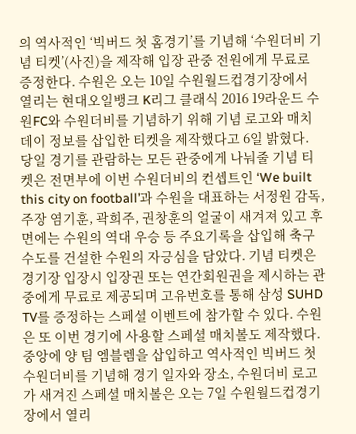의 역사적인 ‘빅버드 첫 홈경기’를 기념해 ‘수원더비 기념 티켓’(사진)을 제작해 입장 관중 전원에게 무료로 증정한다. 수원은 오는 10일 수원월드컵경기장에서 열리는 현대오일뱅크 K리그 클래식 2016 19라운드 수원FC와 수원더비를 기념하기 위해 기념 로고와 매치데이 정보를 삽입한 티켓을 제작했다고 6일 밝혔다. 당일 경기를 관람하는 모든 관중에게 나눠줄 기념 티켓은 전면부에 이번 수원더비의 컨셉트인 ‘We built this city on football’과 수원을 대표하는 서정원 감독, 주장 염기훈, 곽희주, 권창훈의 얼굴이 새겨져 있고 후면에는 수원의 역대 우승 등 주요기록을 삽입해 축구수도를 건설한 수원의 자긍심을 담았다. 기념 티켓은 경기장 입장시 입장권 또는 연간회원권을 제시하는 관중에게 무료로 제공되며 고유번호를 통해 삼성 SUHD TV를 증정하는 스페셜 이벤트에 참가할 수 있다. 수원은 또 이번 경기에 사용할 스페셜 매치볼도 제작했다. 중앙에 양 팀 엠블렘을 삽입하고 역사적인 빅버드 첫 수원더비를 기념해 경기 일자와 장소, 수원더비 로고가 새겨진 스페셜 매치볼은 오는 7일 수원월드컵경기장에서 열리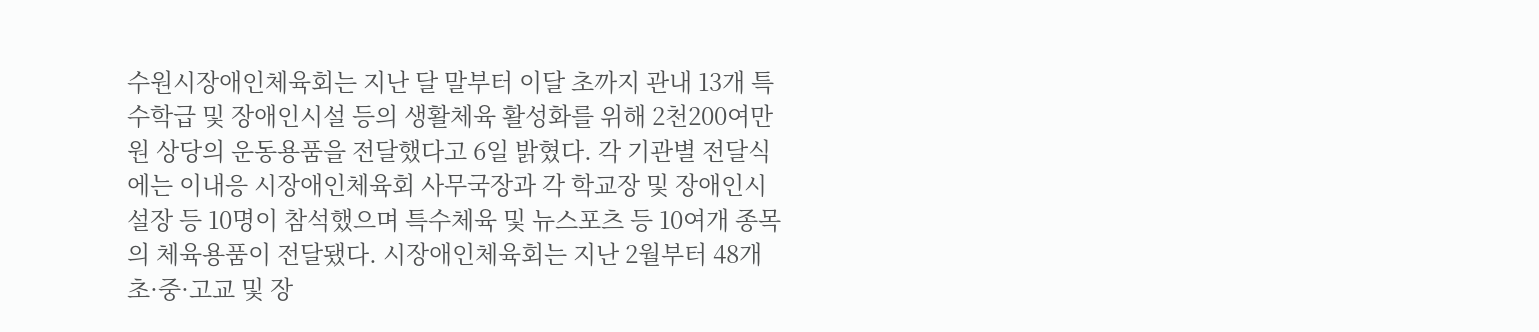수원시장애인체육회는 지난 달 말부터 이달 초까지 관내 13개 특수학급 및 장애인시설 등의 생활체육 활성화를 위해 2천200여만원 상당의 운동용품을 전달했다고 6일 밝혔다. 각 기관별 전달식에는 이내응 시장애인체육회 사무국장과 각 학교장 및 장애인시설장 등 10명이 참석했으며 특수체육 및 뉴스포츠 등 10여개 종목의 체육용품이 전달됐다. 시장애인체육회는 지난 2월부터 48개 초·중·고교 및 장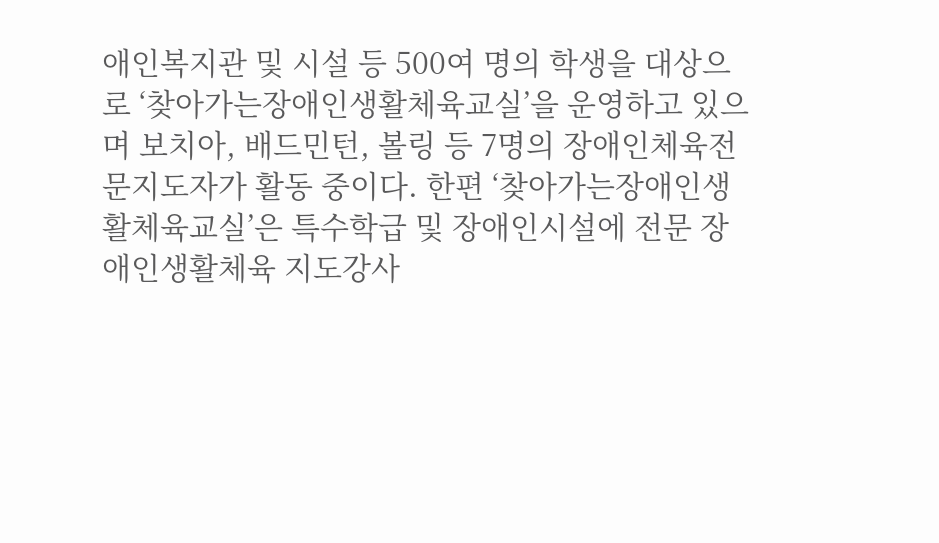애인복지관 및 시설 등 500여 명의 학생을 대상으로 ‘찾아가는장애인생활체육교실’을 운영하고 있으며 보치아, 배드민턴, 볼링 등 7명의 장애인체육전문지도자가 활동 중이다. 한편 ‘찾아가는장애인생활체육교실’은 특수학급 및 장애인시설에 전문 장애인생활체육 지도강사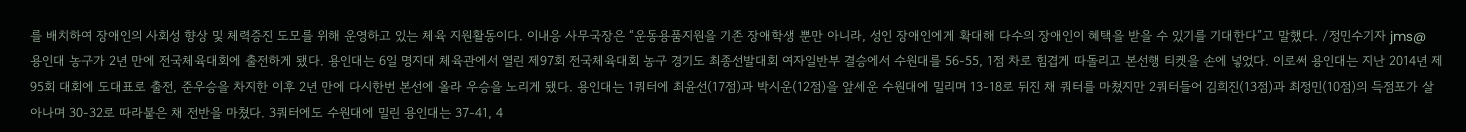를 배치하여 장애인의 사회성 향상 및 체력증진 도모를 위해 운영하고 있는 체육 지원활동이다. 이내응 사무국장은 “운동용품지원을 기존 장애학생 뿐만 아니라, 성인 장애인에게 확대해 다수의 장애인이 혜택을 받을 수 있기를 기대한다”고 말했다. /정민수기자 jms@
용인대 농구가 2년 만에 전국체육대회에 출전하게 됐다. 용인대는 6일 명지대 체육관에서 열린 제97회 전국체육대회 농구 경기도 최종선발대회 여자일반부 결승에서 수원대를 56-55, 1점 차로 힘겹게 따돌리고 본선행 티켓을 손에 넣었다. 이로써 용인대는 지난 2014년 제95회 대회에 도대표로 출전, 준우승을 차지한 이후 2년 만에 다시한번 본선에 올라 우승을 노리게 됐다. 용인대는 1쿼터에 최윤선(17점)과 박시운(12점)을 앞세운 수원대에 밀리며 13-18로 뒤진 채 쿼터를 마쳤지만 2쿼터들어 김희진(13점)과 최정민(10점)의 득점포가 살아나며 30-32로 따라붙은 채 전반을 마쳤다. 3쿼터에도 수원대에 밀린 용인대는 37-41, 4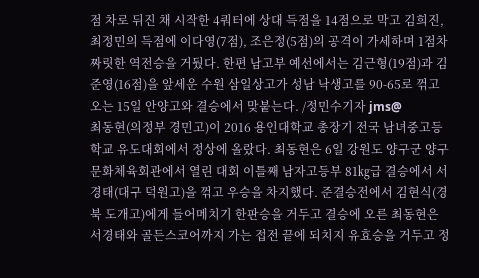점 차로 뒤진 채 시작한 4쿼터에 상대 득점을 14점으로 막고 김희진, 최정민의 득점에 이다영(7점), 조은정(5점)의 공격이 가세하며 1점차 짜릿한 역전승을 거뒀다. 한편 남고부 예선에서는 김근형(19점)과 김준영(16점)을 앞세운 수원 삼일상고가 성남 낙생고를 90-65로 꺾고 오는 15일 안양고와 결승에서 맞붙는다. /정민수기자 jms@
최동현(의정부 경민고)이 2016 용인대학교 총장기 전국 남녀중고등학교 유도대회에서 정상에 올랐다. 최동현은 6일 강원도 양구군 양구문화체육회관에서 열린 대회 이틀째 남자고등부 81㎏급 결승에서 서경태(대구 덕원고)을 꺾고 우승을 차지했다. 준결승전에서 김현식(경북 도개고)에게 들어메치기 한판승을 거두고 결승에 오른 최동현은 서경태와 골든스코어까지 가는 접전 끝에 되치지 유효승을 거두고 정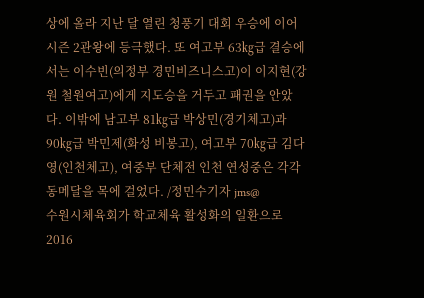상에 올라 지난 달 열린 청풍기 대회 우승에 이어 시즌 2관왕에 등극했다. 또 여고부 63㎏급 결승에서는 이수빈(의정부 경민비즈니스고)이 이지현(강원 철원여고)에게 지도승을 거두고 패권을 안았다. 이밖에 남고부 81㎏급 박상민(경기체고)과 90㎏급 박민제(화성 비봉고), 여고부 70㎏급 김다영(인천체고), 여중부 단체전 인천 연성중은 각각 동메달을 목에 걸었다. /정민수기자 jms@
수원시체육회가 학교체육 활성화의 일환으로 2016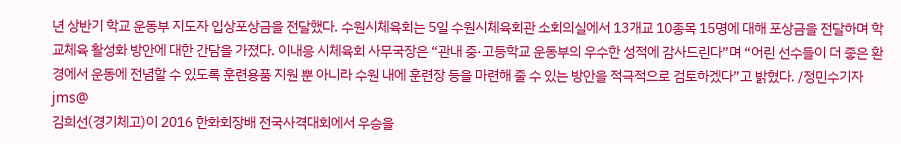년 상반기 학교 운동부 지도자 입상포상금을 전달했다. 수원시체육회는 5일 수원시체육회관 소회의실에서 13개교 10종목 15명에 대해 포상금을 전달하며 학교체육 활성화 방안에 대한 간담을 가졌다. 이내응 시체육회 사무국장은 “관내 중·고등학교 운동부의 우수한 성적에 감사드린다”며 “어린 선수들이 더 좋은 환경에서 운동에 전념할 수 있도록 훈련용품 지원 뿐 아니라 수원 내에 훈련장 등을 마련해 줄 수 있는 방안을 적극적으로 검토하겠다”고 밝혔다. /정민수기자 jms@
김희선(경기체고)이 2016 한화회장배 전국사격대회에서 우승을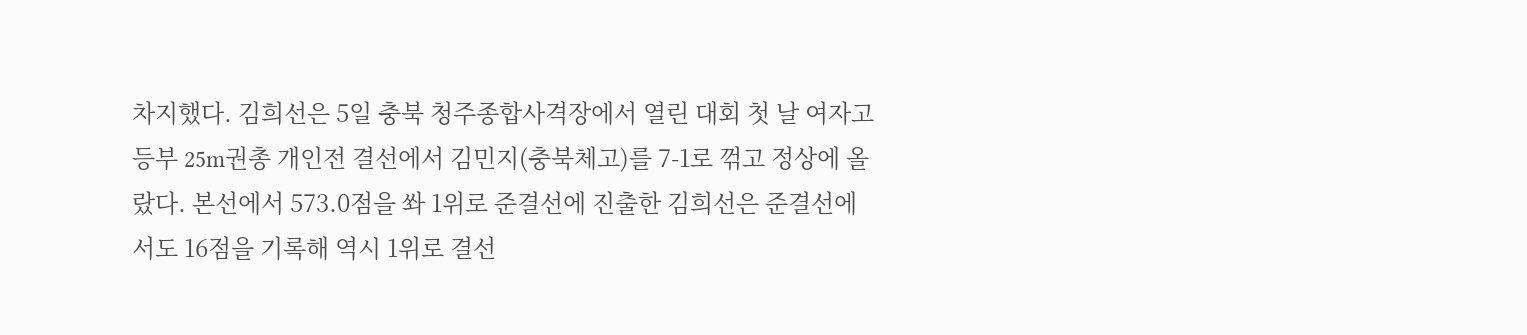차지했다. 김희선은 5일 충북 청주종합사격장에서 열린 대회 첫 날 여자고등부 25m권총 개인전 결선에서 김민지(충북체고)를 7-1로 꺾고 정상에 올랐다. 본선에서 573.0점을 쏴 1위로 준결선에 진출한 김희선은 준결선에서도 16점을 기록해 역시 1위로 결선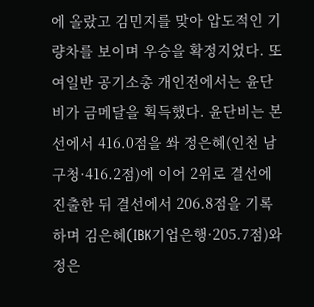에 올랐고 김민지를 맞아 압도적인 기량차를 보이며 우승을 확정지었다. 또 여일반 공기소총 개인전에서는 윤단비가 금메달을 획득했다. 윤단비는 본선에서 416.0점을 쏴 정은혜(인천 남구청·416.2점)에 이어 2위로 결선에 진출한 뒤 결선에서 206.8점을 기록하며 김은혜(IBK기업은행·205.7점)와 정은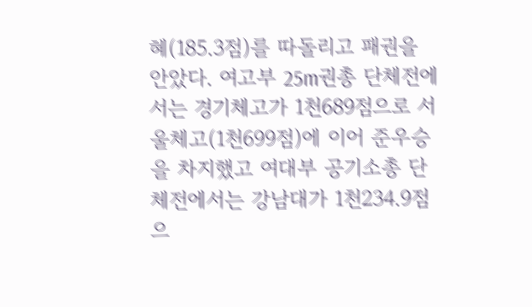혜(185.3점)를 따돌리고 패권을 안았다. 여고부 25m권총 단체전에서는 경기체고가 1천689점으로 서울체고(1천699점)에 이어 준우승을 차지했고 여대부 공기소총 단체전에서는 강남대가 1천234.9점으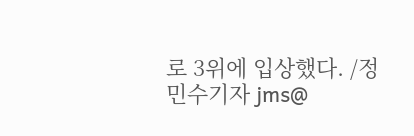로 3위에 입상했다. /정민수기자 jms@